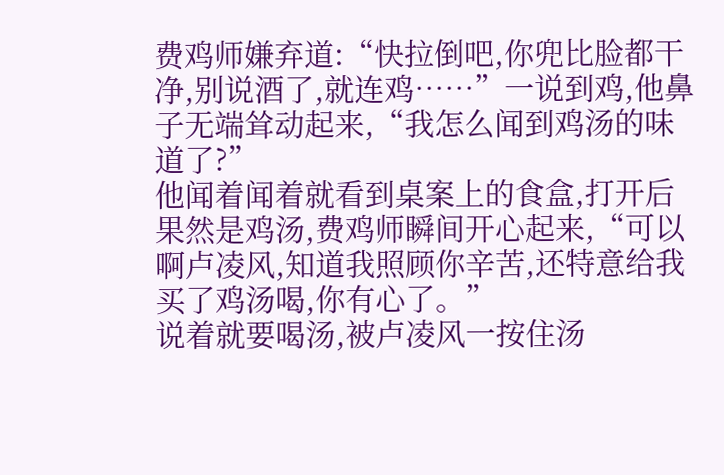费鸡师嫌弃道:“快拉倒吧,你兜比脸都干净,别说酒了,就连鸡……”一说到鸡,他鼻子无端耸动起来,“我怎么闻到鸡汤的味道了?”
他闻着闻着就看到桌案上的食盒,打开后果然是鸡汤,费鸡师瞬间开心起来,“可以啊卢凌风,知道我照顾你辛苦,还特意给我买了鸡汤喝,你有心了。”
说着就要喝汤,被卢凌风一按住汤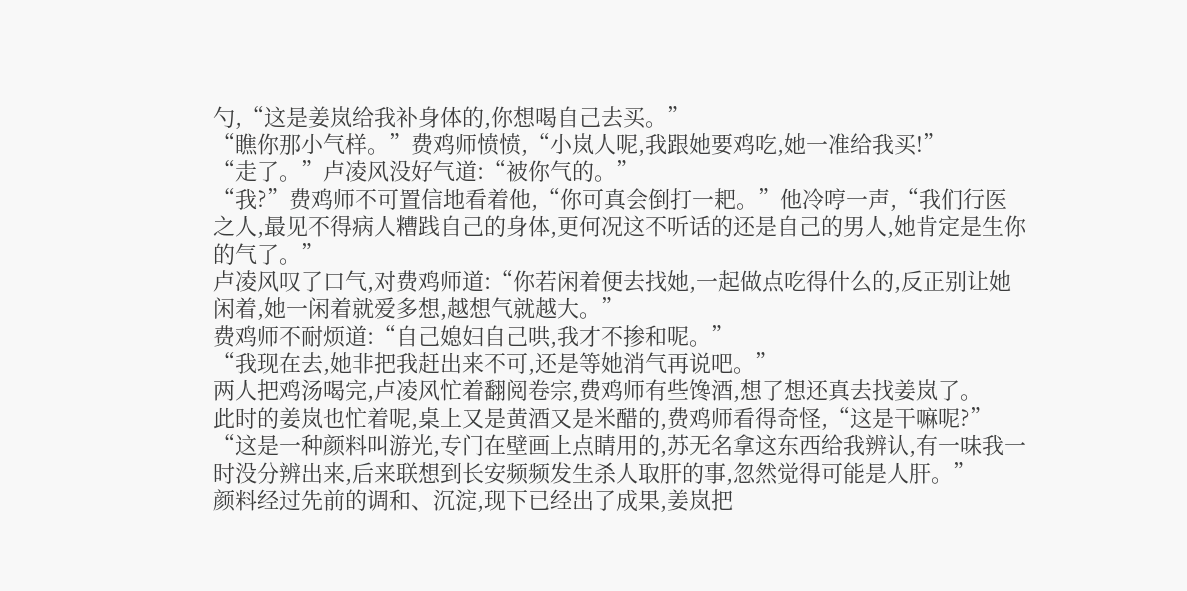勺,“这是姜岚给我补身体的,你想喝自己去买。”
“瞧你那小气样。”费鸡师愤愤,“小岚人呢,我跟她要鸡吃,她一准给我买!”
“走了。”卢凌风没好气道:“被你气的。”
“我?”费鸡师不可置信地看着他,“你可真会倒打一耙。”他冷哼一声,“我们行医之人,最见不得病人糟践自己的身体,更何况这不听话的还是自己的男人,她肯定是生你的气了。”
卢凌风叹了口气,对费鸡师道:“你若闲着便去找她,一起做点吃得什么的,反正别让她闲着,她一闲着就爱多想,越想气就越大。”
费鸡师不耐烦道:“自己媳妇自己哄,我才不掺和呢。”
“我现在去,她非把我赶出来不可,还是等她消气再说吧。”
两人把鸡汤喝完,卢凌风忙着翻阅卷宗,费鸡师有些馋酒,想了想还真去找姜岚了。
此时的姜岚也忙着呢,桌上又是黄酒又是米醋的,费鸡师看得奇怪,“这是干嘛呢?”
“这是一种颜料叫游光,专门在壁画上点睛用的,苏无名拿这东西给我辨认,有一味我一时没分辨出来,后来联想到长安频频发生杀人取肝的事,忽然觉得可能是人肝。”
颜料经过先前的调和、沉淀,现下已经出了成果,姜岚把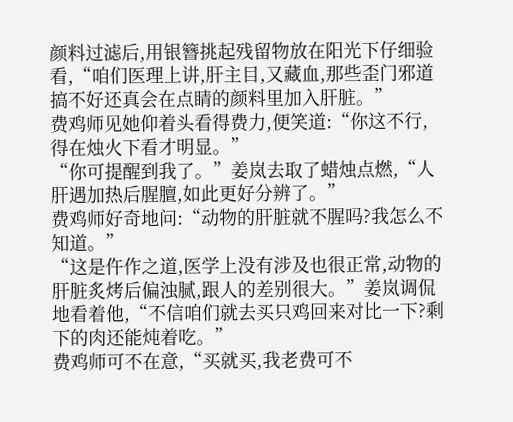颜料过滤后,用银簪挑起残留物放在阳光下仔细验看,“咱们医理上讲,肝主目,又藏血,那些歪门邪道搞不好还真会在点睛的颜料里加入肝脏。”
费鸡师见她仰着头看得费力,便笑道:“你这不行,得在烛火下看才明显。”
“你可提醒到我了。”姜岚去取了蜡烛点燃,“人肝遇加热后腥膻,如此更好分辨了。”
费鸡师好奇地问:“动物的肝脏就不腥吗?我怎么不知道。”
“这是仵作之道,医学上没有涉及也很正常,动物的肝脏炙烤后偏浊腻,跟人的差别很大。”姜岚调侃地看着他,“不信咱们就去买只鸡回来对比一下?剩下的肉还能炖着吃。”
费鸡师可不在意,“买就买,我老费可不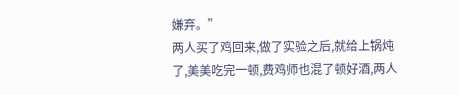嫌弃。”
两人买了鸡回来,做了实验之后,就给上锅炖了,美美吃完一顿,费鸡师也混了顿好酒,两人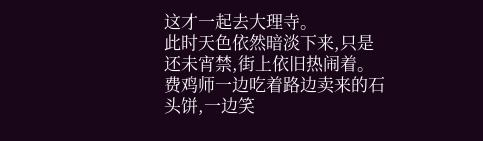这才一起去大理寺。
此时天色依然暗淡下来,只是还未宵禁,街上依旧热闹着。
费鸡师一边吃着路边卖来的石头饼,一边笑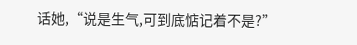话她,“说是生气,可到底惦记着不是?”